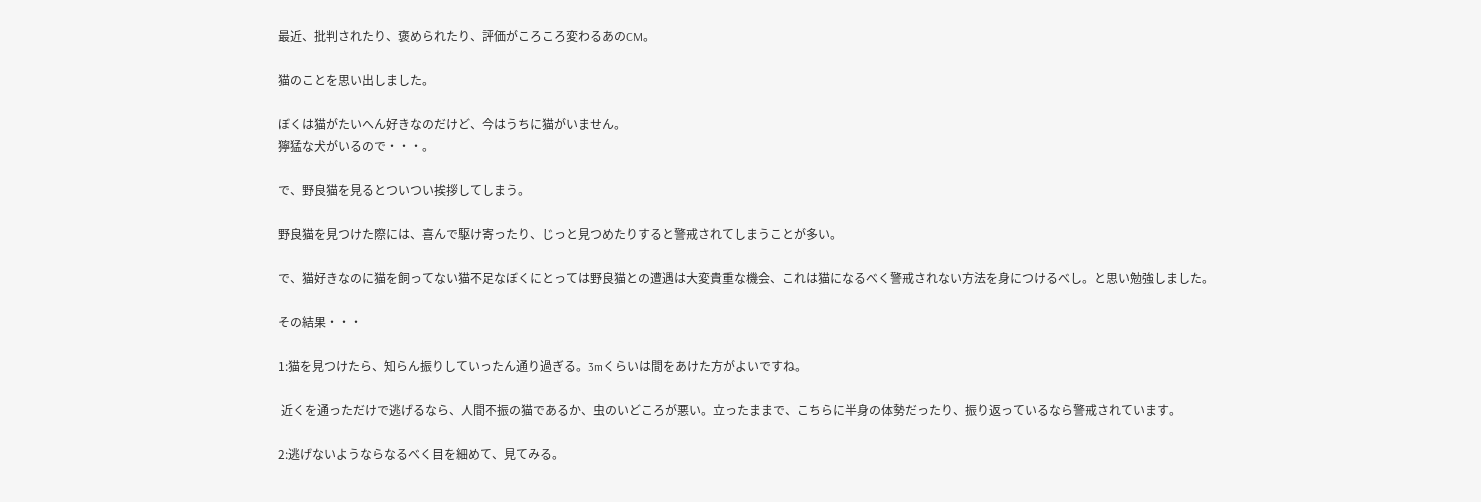最近、批判されたり、褒められたり、評価がころころ変わるあのCM。

猫のことを思い出しました。

ぼくは猫がたいへん好きなのだけど、今はうちに猫がいません。
獰猛な犬がいるので・・・。

で、野良猫を見るとついつい挨拶してしまう。

野良猫を見つけた際には、喜んで駆け寄ったり、じっと見つめたりすると警戒されてしまうことが多い。

で、猫好きなのに猫を飼ってない猫不足なぼくにとっては野良猫との遭遇は大変貴重な機会、これは猫になるべく警戒されない方法を身につけるべし。と思い勉強しました。

その結果・・・

1:猫を見つけたら、知らん振りしていったん通り過ぎる。3mくらいは間をあけた方がよいですね。

 近くを通っただけで逃げるなら、人間不振の猫であるか、虫のいどころが悪い。立ったままで、こちらに半身の体勢だったり、振り返っているなら警戒されています。

2:逃げないようならなるべく目を細めて、見てみる。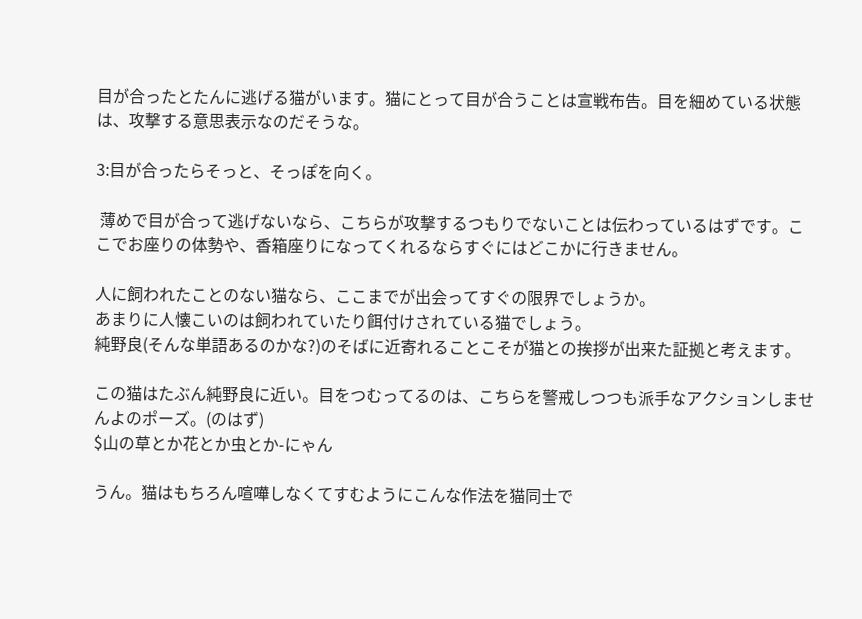目が合ったとたんに逃げる猫がいます。猫にとって目が合うことは宣戦布告。目を細めている状態は、攻撃する意思表示なのだそうな。

3:目が合ったらそっと、そっぽを向く。

 薄めで目が合って逃げないなら、こちらが攻撃するつもりでないことは伝わっているはずです。ここでお座りの体勢や、香箱座りになってくれるならすぐにはどこかに行きません。

人に飼われたことのない猫なら、ここまでが出会ってすぐの限界でしょうか。
あまりに人懐こいのは飼われていたり餌付けされている猫でしょう。
純野良(そんな単語あるのかな?)のそばに近寄れることこそが猫との挨拶が出来た証拠と考えます。

この猫はたぶん純野良に近い。目をつむってるのは、こちらを警戒しつつも派手なアクションしませんよのポーズ。(のはず)
$山の草とか花とか虫とか-にゃん

うん。猫はもちろん喧嘩しなくてすむようにこんな作法を猫同士で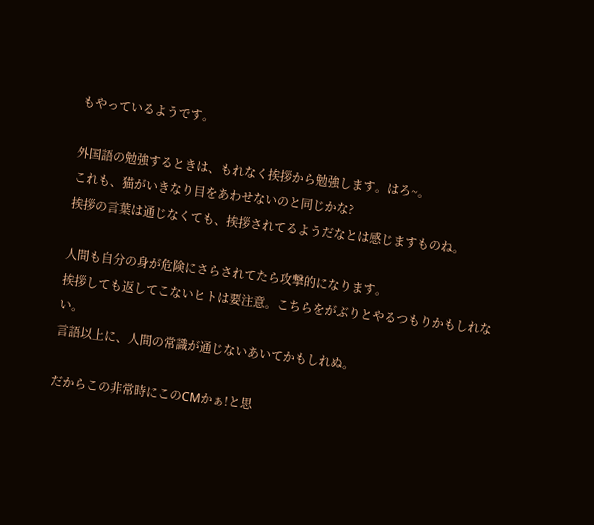もやっているようです。

外国語の勉強するときは、もれなく挨拶から勉強します。はろ~。
これも、猫がいきなり目をあわせないのと同じかな?
挨拶の言葉は通じなくても、挨拶されてるようだなとは感じますものね。

人間も自分の身が危険にさらされてたら攻撃的になります。
挨拶しても返してこないヒトは要注意。こちらをがぶりとやるつもりかもしれない。
言語以上に、人間の常識が通じないあいてかもしれぬ。

だからこの非常時にこのCMかぁ!と思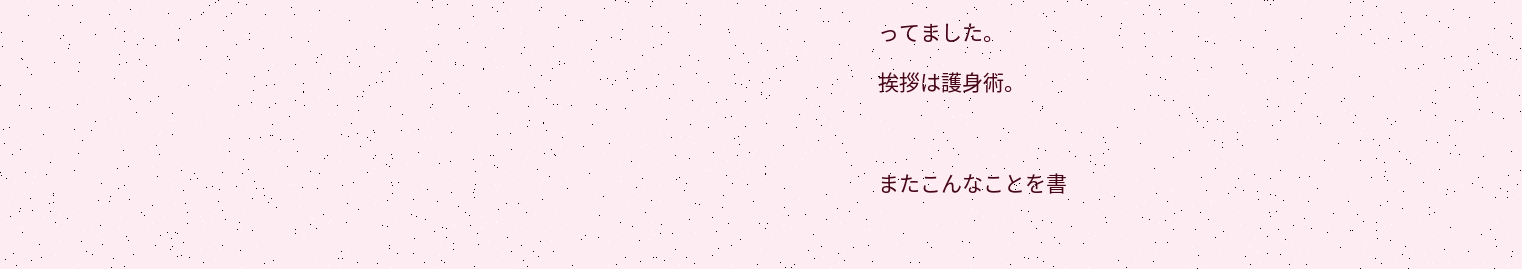ってました。

挨拶は護身術。



またこんなことを書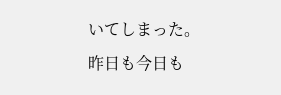いてしまった。
昨日も今日も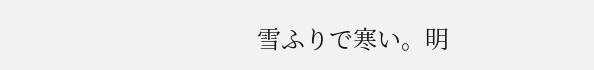雪ふりで寒い。明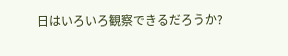日はいろいろ観察できるだろうか?